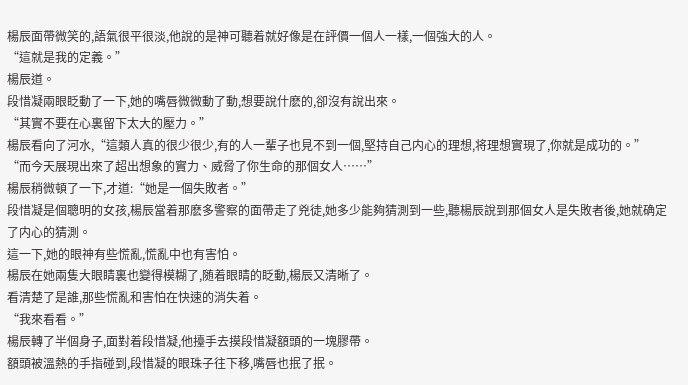楊辰面帶微笑的,語氣很平很淡,他說的是神可聽着就好像是在評價一個人一樣,一個強大的人。
“這就是我的定義。”
楊辰道。
段惜凝兩眼眨動了一下,她的嘴唇微微動了動,想要說什麽的,卻沒有說出來。
“其實不要在心裏留下太大的壓力。”
楊辰看向了河水,“這類人真的很少很少,有的人一輩子也見不到一個,堅持自己内心的理想,将理想實現了,你就是成功的。”
“而今天展現出來了超出想象的實力、威脅了你生命的那個女人……”
楊辰稍微頓了一下,才道:“她是一個失敗者。”
段惜凝是個聰明的女孩,楊辰當着那麽多警察的面帶走了兇徒,她多少能夠猜測到一些,聽楊辰說到那個女人是失敗者後,她就确定了内心的猜測。
這一下,她的眼神有些慌亂,慌亂中也有害怕。
楊辰在她兩隻大眼睛裏也變得模糊了,随着眼睛的眨動,楊辰又清晰了。
看清楚了是誰,那些慌亂和害怕在快速的消失着。
“我來看看。”
楊辰轉了半個身子,面對着段惜凝,他擡手去摸段惜凝額頭的一塊膠帶。
額頭被溫熱的手指碰到,段惜凝的眼珠子往下移,嘴唇也抿了抿。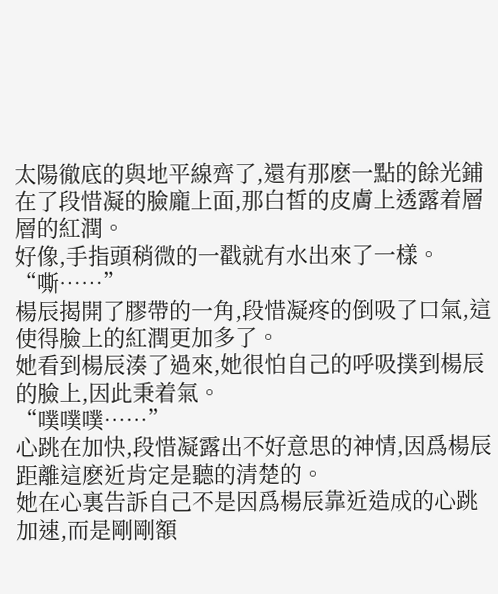太陽徹底的與地平線齊了,還有那麽一點的餘光鋪在了段惜凝的臉龐上面,那白皙的皮膚上透露着層層的紅潤。
好像,手指頭稍微的一戳就有水出來了一樣。
“嘶……”
楊辰揭開了膠帶的一角,段惜凝疼的倒吸了口氣,這使得臉上的紅潤更加多了。
她看到楊辰湊了過來,她很怕自己的呼吸撲到楊辰的臉上,因此秉着氣。
“噗噗噗……”
心跳在加快,段惜凝露出不好意思的神情,因爲楊辰距離這麽近肯定是聽的清楚的。
她在心裏告訴自己不是因爲楊辰靠近造成的心跳加速,而是剛剛額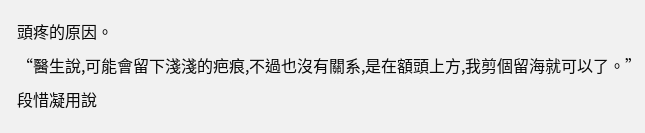頭疼的原因。
“醫生說,可能會留下淺淺的疤痕,不過也沒有關系,是在額頭上方,我剪個留海就可以了。”
段惜凝用說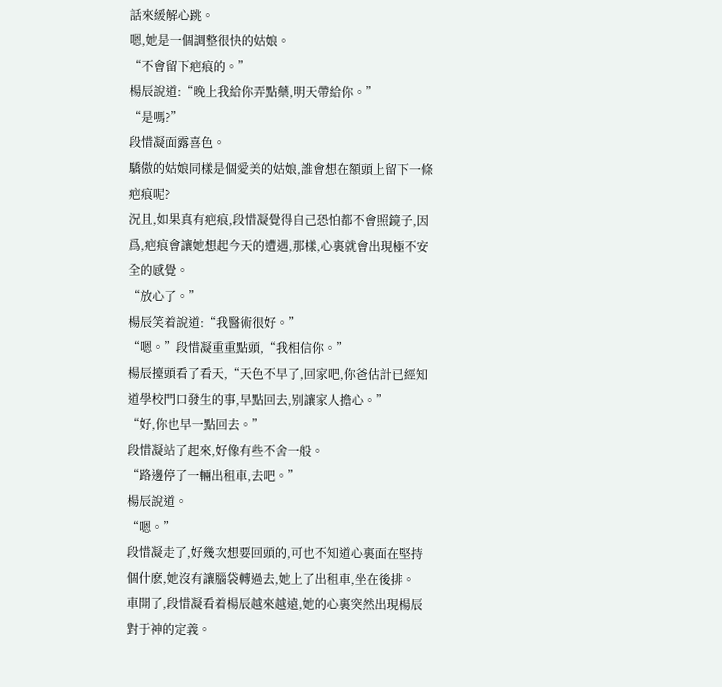話來緩解心跳。
嗯,她是一個調整很快的姑娘。
“不會留下疤痕的。”
楊辰說道:“晚上我給你弄點藥,明天帶給你。”
“是嗎?”
段惜凝面露喜色。
驕傲的姑娘同樣是個愛美的姑娘,誰會想在額頭上留下一條疤痕呢?
況且,如果真有疤痕,段惜凝覺得自己恐怕都不會照鏡子,因爲,疤痕會讓她想起今天的遭遇,那樣,心裏就會出現極不安全的感覺。
“放心了。”
楊辰笑着說道:“我醫術很好。”
“嗯。”段惜凝重重點頭,“我相信你。”
楊辰擡頭看了看天,“天色不早了,回家吧,你爸估計已經知道學校門口發生的事,早點回去,别讓家人擔心。”
“好,你也早一點回去。”
段惜凝站了起來,好像有些不舍一般。
“路邊停了一輛出租車,去吧。”
楊辰說道。
“嗯。”
段惜凝走了,好幾次想要回頭的,可也不知道心裏面在堅持個什麽,她沒有讓腦袋轉過去,她上了出租車,坐在後排。
車開了,段惜凝看着楊辰越來越遠,她的心裏突然出現楊辰對于神的定義。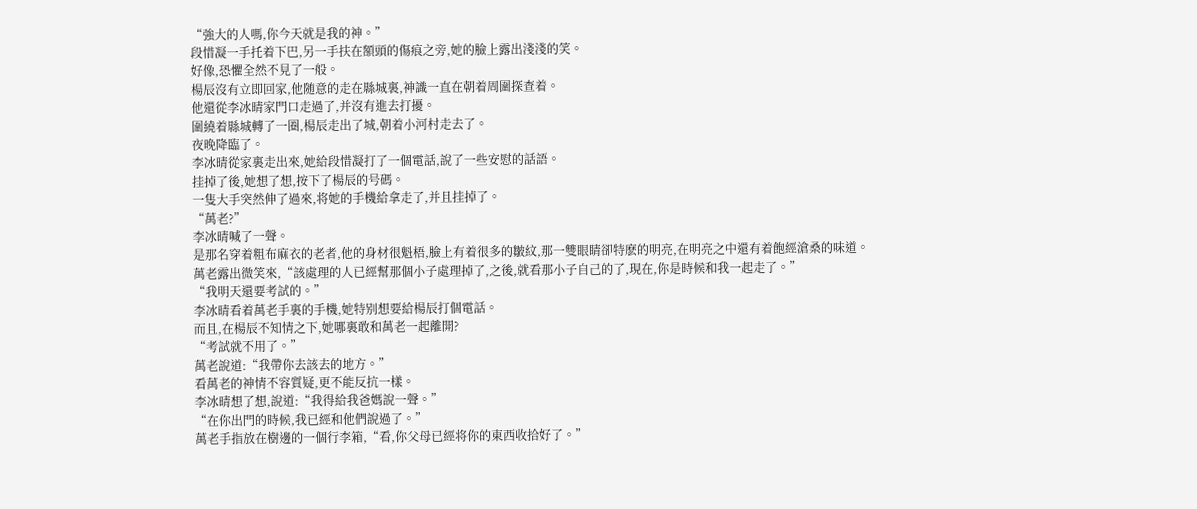“強大的人嗎,你今天就是我的神。”
段惜凝一手托着下巴,另一手扶在額頭的傷痕之旁,她的臉上露出淺淺的笑。
好像,恐懼全然不見了一般。
楊辰沒有立即回家,他随意的走在縣城裏,神識一直在朝着周圍探查着。
他還從李冰晴家門口走過了,并沒有進去打擾。
圍繞着縣城轉了一圈,楊辰走出了城,朝着小河村走去了。
夜晚降臨了。
李冰晴從家裏走出來,她給段惜凝打了一個電話,說了一些安慰的話語。
挂掉了後,她想了想,按下了楊辰的号碼。
一隻大手突然伸了過來,将她的手機給拿走了,并且挂掉了。
“萬老?”
李冰晴喊了一聲。
是那名穿着粗布麻衣的老者,他的身材很魁梧,臉上有着很多的皺紋,那一雙眼睛卻特麽的明亮,在明亮之中還有着飽經滄桑的味道。
萬老露出微笑來,“該處理的人已經幫那個小子處理掉了,之後,就看那小子自己的了,現在,你是時候和我一起走了。”
“我明天還要考試的。”
李冰晴看着萬老手裏的手機,她特别想要給楊辰打個電話。
而且,在楊辰不知情之下,她哪裏敢和萬老一起離開?
“考試就不用了。”
萬老說道:“我帶你去該去的地方。”
看萬老的神情不容質疑,更不能反抗一樣。
李冰晴想了想,說道:“我得給我爸媽說一聲。”
“在你出門的時候,我已經和他們說過了。”
萬老手指放在樹邊的一個行李箱,“看,你父母已經将你的東西收拾好了。”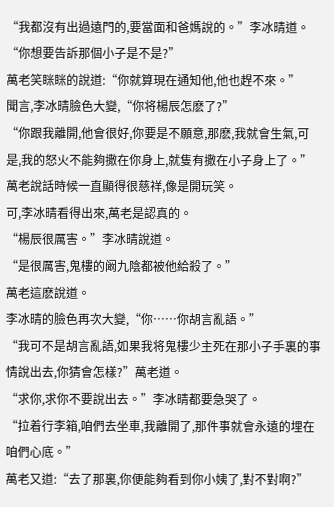“我都沒有出過遠門的,要當面和爸媽說的。”李冰晴道。
“你想要告訴那個小子是不是?”
萬老笑眯眯的說道:“你就算現在通知他,他也趕不來。”
聞言,李冰晴臉色大變,“你将楊辰怎麽了?”
“你跟我離開,他會很好,你要是不願意,那麽,我就會生氣,可是,我的怒火不能夠撒在你身上,就隻有撒在小子身上了。”
萬老說話時候一直顯得很慈祥,像是開玩笑。
可,李冰晴看得出來,萬老是認真的。
“楊辰很厲害。”李冰晴說道。
“是很厲害,鬼樓的阚九陰都被他給殺了。”
萬老這麽說道。
李冰晴的臉色再次大變,“你……你胡言亂語。”
“我可不是胡言亂語,如果我将鬼樓少主死在那小子手裏的事情說出去,你猜會怎樣?”萬老道。
“求你,求你不要說出去。”李冰晴都要急哭了。
“拉着行李箱,咱們去坐車,我離開了,那件事就會永遠的埋在咱們心底。”
萬老又道:“去了那裏,你便能夠看到你小姨了,對不對啊?”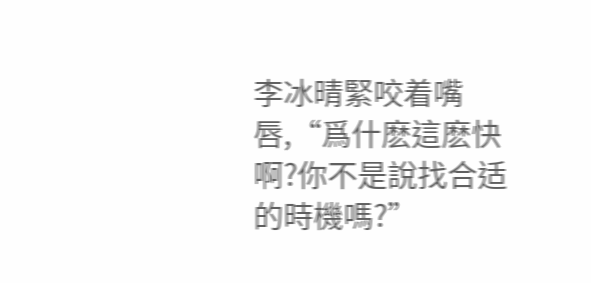李冰晴緊咬着嘴唇,“爲什麽這麽快啊?你不是說找合适的時機嗎?”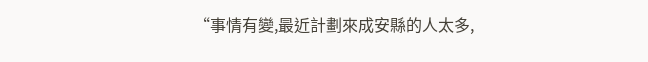“事情有變,最近計劃來成安縣的人太多,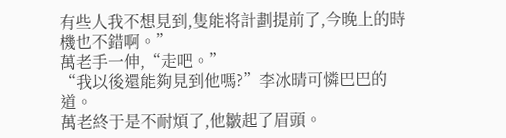有些人我不想見到,隻能将計劃提前了,今晚上的時機也不錯啊。”
萬老手一伸,“走吧。”
“我以後還能夠見到他嗎?”李冰晴可憐巴巴的道。
萬老終于是不耐煩了,他皺起了眉頭。